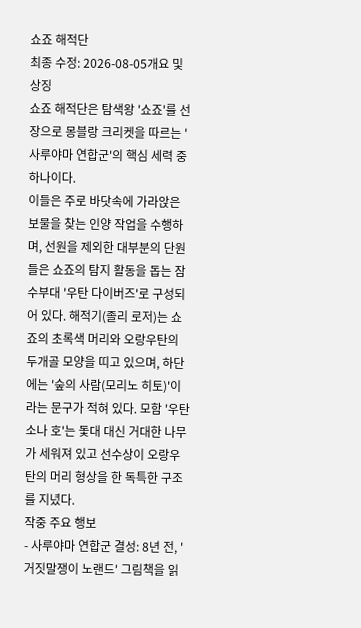쇼죠 해적단
최종 수정: 2026-08-05개요 및 상징
쇼죠 해적단은 탐색왕 '쇼죠'를 선장으로 몽블랑 크리켓을 따르는 '사루야마 연합군'의 핵심 세력 중 하나이다.
이들은 주로 바닷속에 가라앉은 보물을 찾는 인양 작업을 수행하며, 선원을 제외한 대부분의 단원들은 쇼죠의 탐지 활동을 돕는 잠수부대 '우탄 다이버즈'로 구성되어 있다. 해적기(졸리 로저)는 쇼죠의 초록색 머리와 오랑우탄의 두개골 모양을 띠고 있으며, 하단에는 '숲의 사람(모리노 히토)'이라는 문구가 적혀 있다. 모함 '우탄 소나 호'는 돛대 대신 거대한 나무가 세워져 있고 선수상이 오랑우탄의 머리 형상을 한 독특한 구조를 지녔다.
작중 주요 행보
- 사루야마 연합군 결성: 8년 전, '거짓말쟁이 노랜드' 그림책을 읽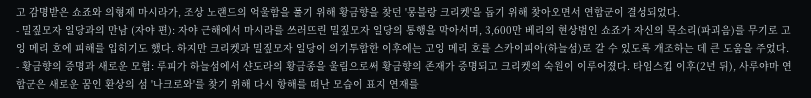고 감명받은 쇼죠와 의형제 마시라가, 조상 노랜드의 억울함을 풀기 위해 황금향을 찾던 '몽블랑 크리켓'을 돕기 위해 찾아오면서 연합군이 결성되었다.
- 밀짚모자 일당과의 만남 (자야 편): 자야 근해에서 마시라를 쓰러뜨린 밀짚모자 일당의 통행을 막아서며, 3,600만 베리의 현상범인 쇼죠가 자신의 목소리(파괴음)를 무기로 고잉 메리 호에 피해를 입히기도 했다. 하지만 크리켓과 밀짚모자 일당이 의기투합한 이후에는 고잉 메리 호를 스카이피아(하늘섬)로 갈 수 있도록 개조하는 데 큰 도움을 주었다.
- 황금향의 증명과 새로운 모험: 루피가 하늘섬에서 샨도라의 황금종을 울림으로써 황금향의 존재가 증명되고 크리켓의 숙원이 이루어졌다. 타임스킵 이후(2년 뒤), 사루야마 연합군은 새로운 꿈인 환상의 섬 '나크로와'를 찾기 위해 다시 항해를 떠난 모습이 표지 연재를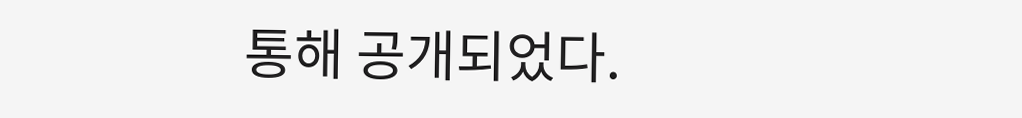통해 공개되었다.